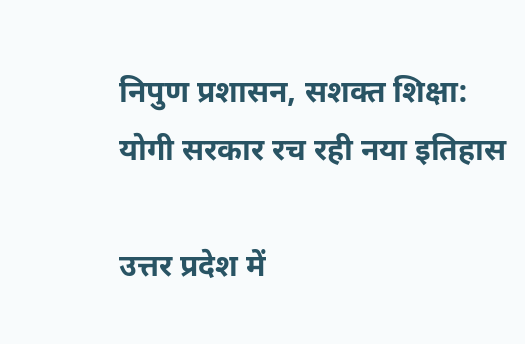निपुण प्रशासन, सशक्त शिक्षा: योगी सरकार रच रही नया इतिहास

उत्तर प्रदेश में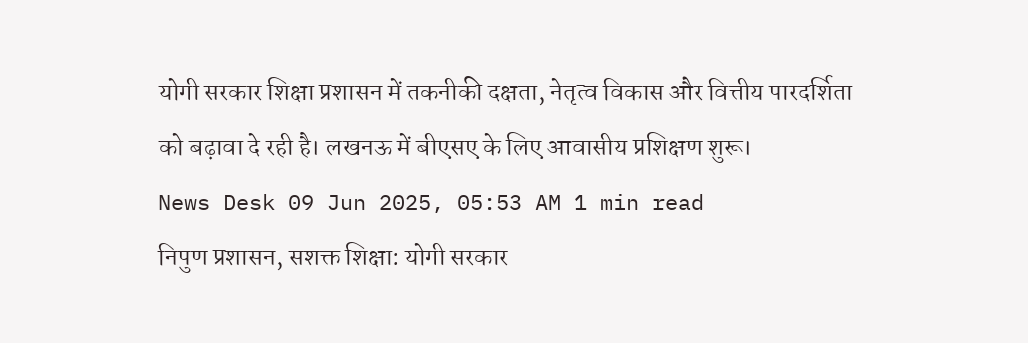योगी सरकार शिक्षा प्रशासन में तकनीकी दक्षता, नेतृत्व विकास और वित्तीय पारदर्शिता को बढ़ावा दे रही है। लखनऊ में बीएसए के लिए आवासीय प्रशिक्षण शुरू।
News Desk 09 Jun 2025, 05:53 AM 1 min read
निपुण प्रशासन, सशक्त शिक्षा: योगी सरकार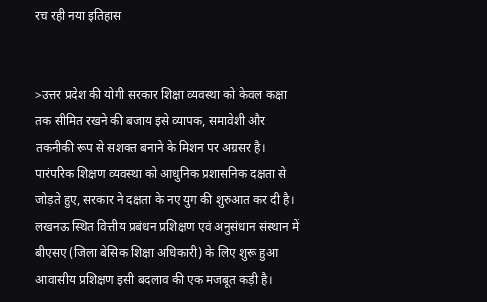रच रही नया इतिहास


>उत्तर प्रदेश की योगी सरकार शिक्षा व्यवस्था को केवल कक्षा तक सीमित रखने की बजाय इसे व्यापक, समावेशी और तकनीकी रूप से सशक्त बनाने के मिशन पर अग्रसर है। पारंपरिक शिक्षण व्यवस्था को आधुनिक प्रशासनिक दक्षता से जोड़ते हुए, सरकार ने दक्षता के नए युग की शुरुआत कर दी है। लखनऊ स्थित वित्तीय प्रबंधन प्रशिक्षण एवं अनुसंधान संस्थान में बीएसए (जिला बेसिक शिक्षा अधिकारी) के लिए शुरू हुआ आवासीय प्रशिक्षण इसी बदलाव की एक मजबूत कड़ी है।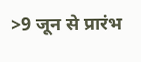>9 जून से प्रारंभ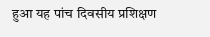हुआ यह पांच दिवसीय प्रशिक्षण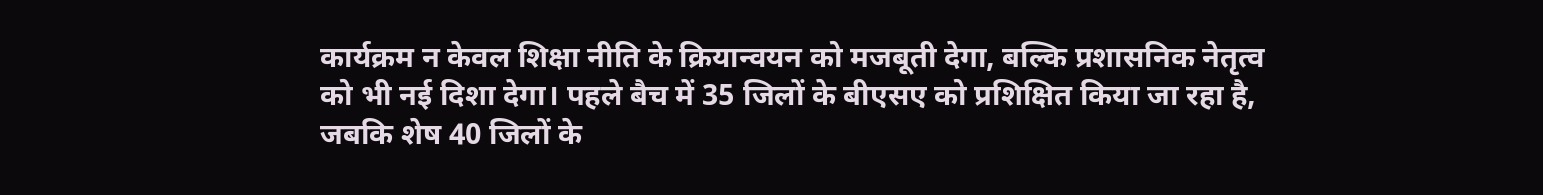कार्यक्रम न केवल शिक्षा नीति के क्रियान्वयन को मजबूती देगा, बल्कि प्रशासनिक नेतृत्व को भी नई दिशा देगा। पहले बैच में 35 जिलों के बीएसए को प्रशिक्षित किया जा रहा है, जबकि शेष 40 जिलों के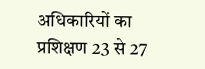अधिकारियों का प्रशिक्षण 23 से 27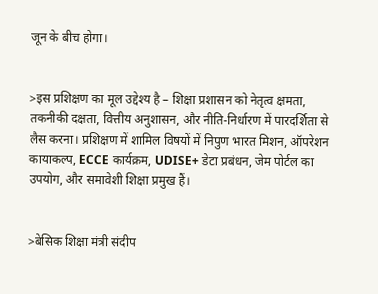जून के बीच होगा।


>इस प्रशिक्षण का मूल उद्देश्य है – शिक्षा प्रशासन को नेतृत्व क्षमता, तकनीकी दक्षता, वित्तीय अनुशासन, और नीति-निर्धारण में पारदर्शिता से लैस करना। प्रशिक्षण में शामिल विषयों में निपुण भारत मिशन, ऑपरेशन कायाकल्प, ECCE कार्यक्रम, UDISE+ डेटा प्रबंधन, जेम पोर्टल का उपयोग, और समावेशी शिक्षा प्रमुख हैं।


>बेसिक शिक्षा मंत्री संदीप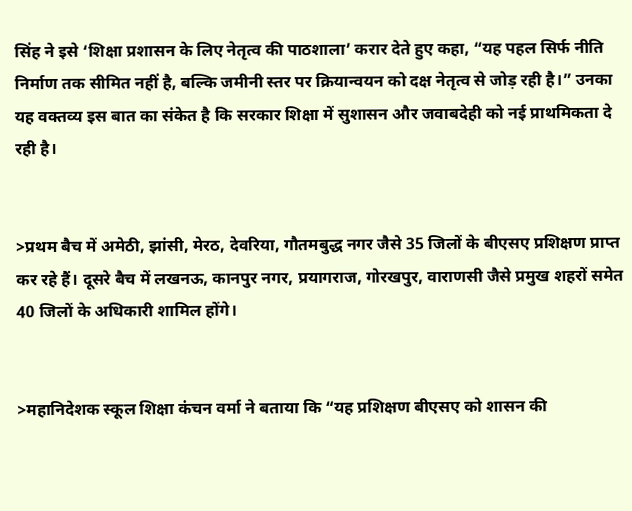सिंह ने इसे ‘शिक्षा प्रशासन के लिए नेतृत्व की पाठशाला’ करार देते हुए कहा, “यह पहल सिर्फ नीति निर्माण तक सीमित नहीं है, बल्कि जमीनी स्तर पर क्रियान्वयन को दक्ष नेतृत्व से जोड़ रही है।” उनका यह वक्तव्य इस बात का संकेत है कि सरकार शिक्षा में सुशासन और जवाबदेही को नई प्राथमिकता दे रही है।


>प्रथम बैच में अमेठी, झांसी, मेरठ, देवरिया, गौतमबुद्ध नगर जैसे 35 जिलों के बीएसए प्रशिक्षण प्राप्त कर रहे हैं। दूसरे बैच में लखनऊ, कानपुर नगर, प्रयागराज, गोरखपुर, वाराणसी जैसे प्रमुख शहरों समेत 40 जिलों के अधिकारी शामिल होंगे।


>महानिदेशक स्कूल शिक्षा कंचन वर्मा ने बताया कि “यह प्रशिक्षण बीएसए को शासन की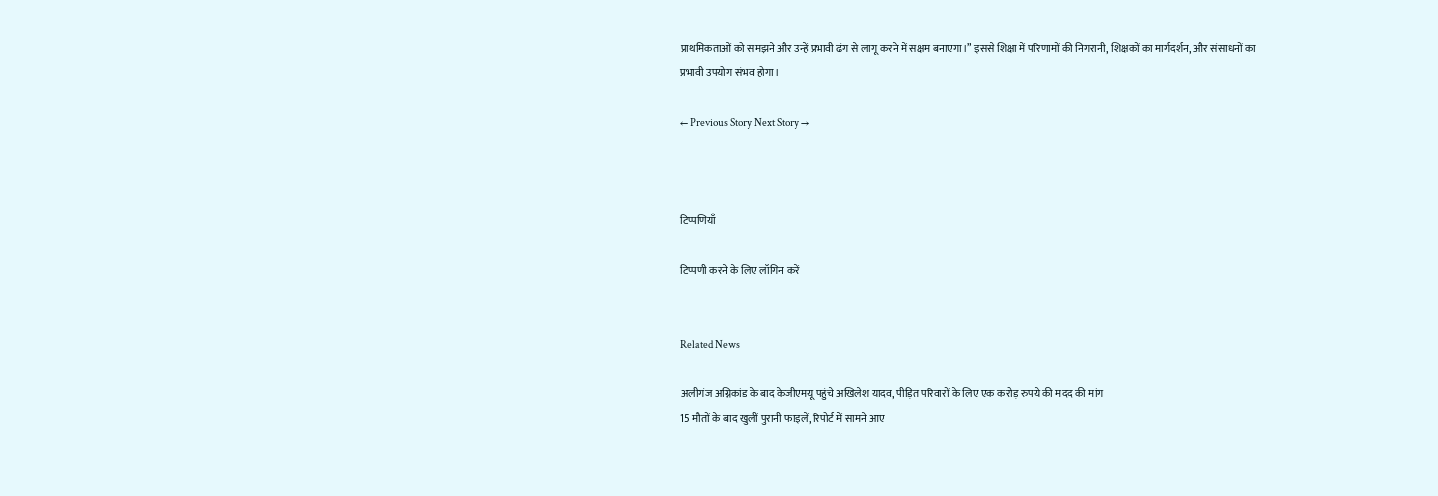प्राथमिकताओं को समझने और उन्हें प्रभावी ढंग से लागू करने में सक्षम बनाएगा।” इससे शिक्षा में परिणामों की निगरानी, शिक्षकों का मार्गदर्शन, और संसाधनों का प्रभावी उपयोग संभव होगा।

← Previous Story Next Story →



टिप्पणियाँ

टिप्पणी करने के लिए लॉगिन करें


Related News

अलीगंज अग्निकांड के बाद केजीएमयू पहुंचे अखिलेश यादव, पीड़ित परिवारों के लिए एक करोड़ रुपये की मदद की मांग
15 मौतों के बाद खुलीं पुरानी फाइलें, रिपोर्ट में सामने आए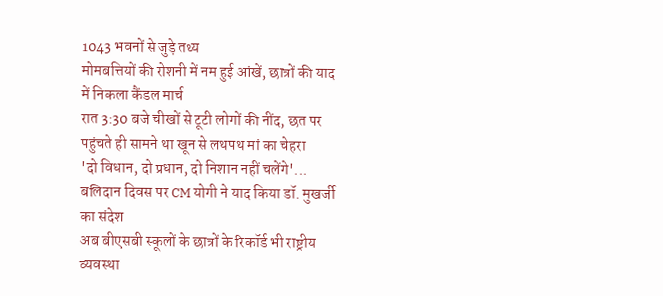1043 भवनों से जुड़े तथ्य
मोमबत्तियों की रोशनी में नम हुई आंखें, छात्रों की याद में निकला कैंडल मार्च
रात 3:30 बजे चीखों से टूटी लोगों की नींद, छत पर पहुंचते ही सामने था खून से लथपथ मां का चेहरा
'दो विधान, दो प्रधान, दो निशान नहीं चलेंगे'... बलिदान दिवस पर CM योगी ने याद किया डॉ. मुखर्जी का संदेश
अब बीएसबी स्कूलों के छात्रों के रिकॉर्ड भी राष्ट्रीय व्यवस्था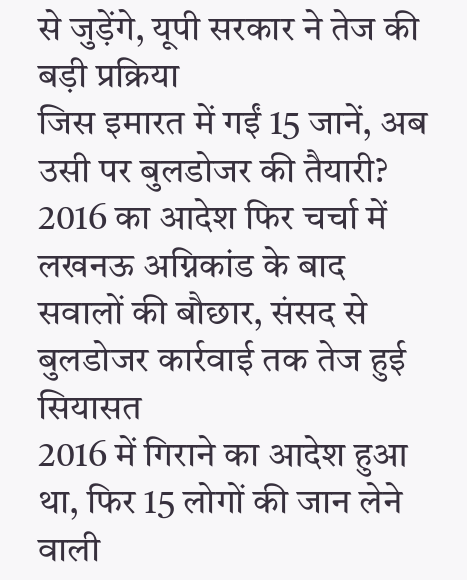से जुड़ेंगे, यूपी सरकार ने तेज की बड़ी प्रक्रिया
जिस इमारत में गईं 15 जानें, अब उसी पर बुलडोजर की तैयारी? 2016 का आदेश फिर चर्चा में
लखनऊ अग्निकांड के बाद सवालों की बौछार, संसद से बुलडोजर कार्रवाई तक तेज हुई सियासत
2016 में गिराने का आदेश हुआ था, फिर 15 लोगों की जान लेने वाली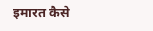इमारत कैसे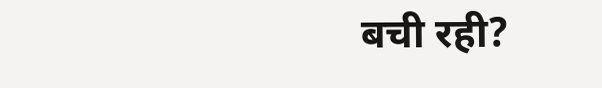बची रही?